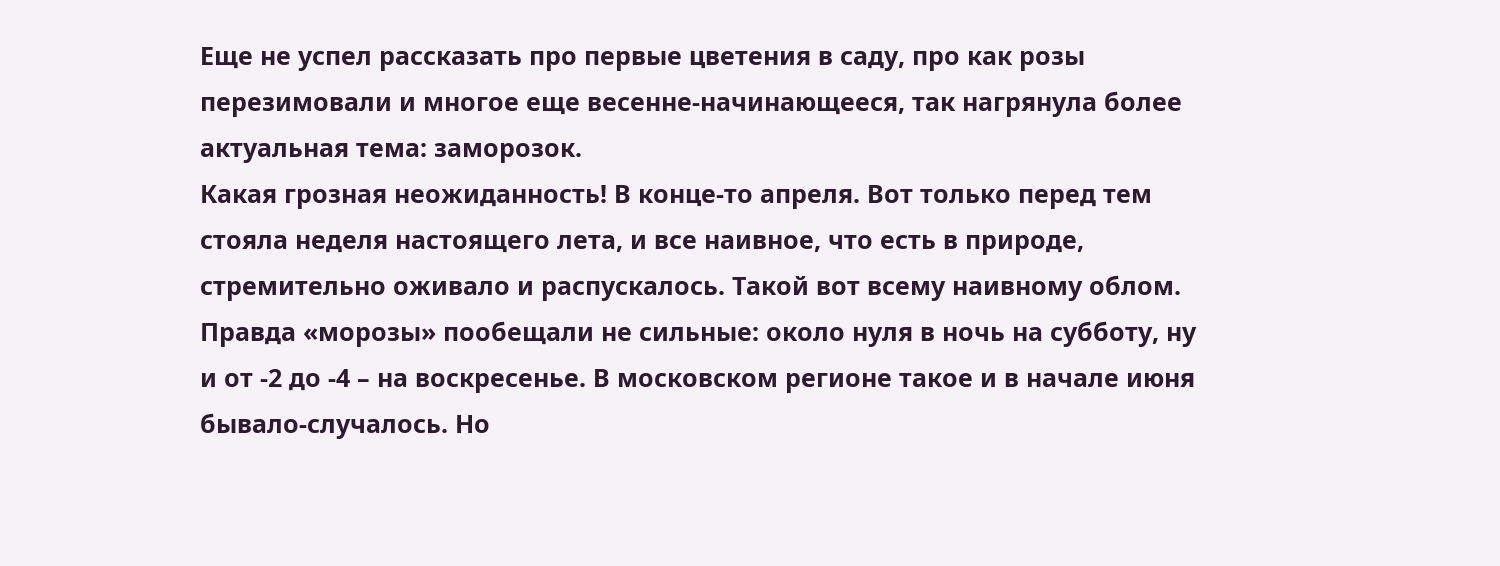Еще не успел рассказать про первые цветения в саду, про как розы перезимовали и многое еще весенне-начинающееся, так нагрянула более актуальная тема: заморозок.
Какая грозная неожиданность! В конце-то апреля. Вот только перед тем стояла неделя настоящего лета, и все наивное, что есть в природе, стремительно оживало и распускалось. Такой вот всему наивному облом.
Правда «морозы» пообещали не сильные: около нуля в ночь на субботу, ну и от -2 до -4 – на воскресенье. В московском регионе такое и в начале июня бывало-случалось. Но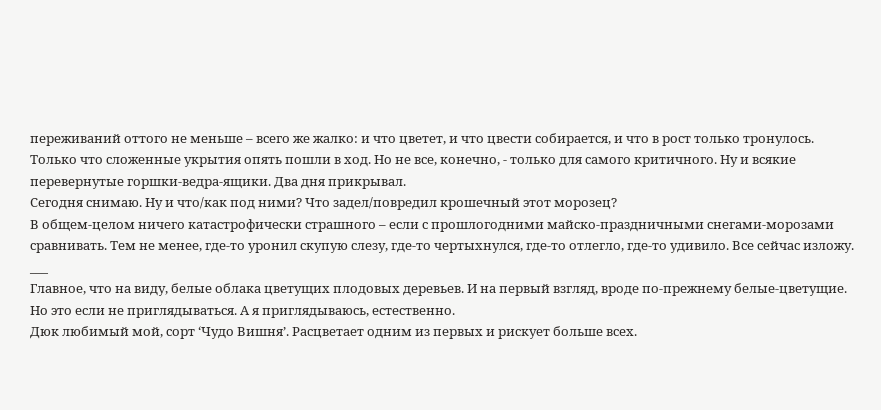переживаний оттого не меньше – всего же жалко: и что цветет, и что цвести собирается, и что в рост только тронулось.
Только что сложенные укрытия опять пошли в ход. Но не все, конечно, - только для самого критичного. Ну и всякие перевернутые горшки-ведра-ящики. Два дня прикрывал.
Сегодня снимаю. Ну и что/как под ними? Что задел/повредил крошечный этот морозец?
В общем-целом ничего катастрофически страшного – если с прошлогодними майско-праздничными снегами-морозами сравнивать. Тем не менее, где-то уронил скупую слезу, где-то чертыхнулся, где-то отлегло, где-то удивило. Все сейчас изложу.
___
Главное, что на виду, белые облака цветущих плодовых деревьев. И на первый взгляд, вроде по-прежнему белые-цветущие. Но это если не приглядываться. А я приглядываюсь, естественно.
Дюк любимый мой, сорт ‘Чудо Вишня’. Расцветает одним из первых и рискует больше всех.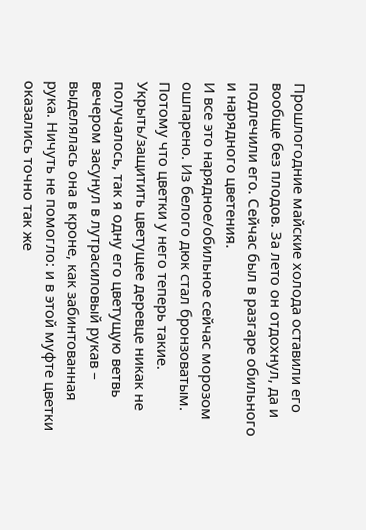Прошлогодние майские холода оставили его вообще без плодов. За лето он отдохнул, да и подлечили его. Сейчас был в разгаре обильного и нарядного цветения.
И все это нарядное/обильное сейчас морозом ошпарено. Из белого дюк стал бронзоватым. Потому что цветки у него теперь такие.
Укрыть/защитить цветущее деревце никак не получалось, так я одну его цветущую ветвь вечером засунул в лутрасиловый рукав – выделялась она в кроне, как забинтованная рука. Ничуть не помогло: и в этой муфте цветки оказались точно так же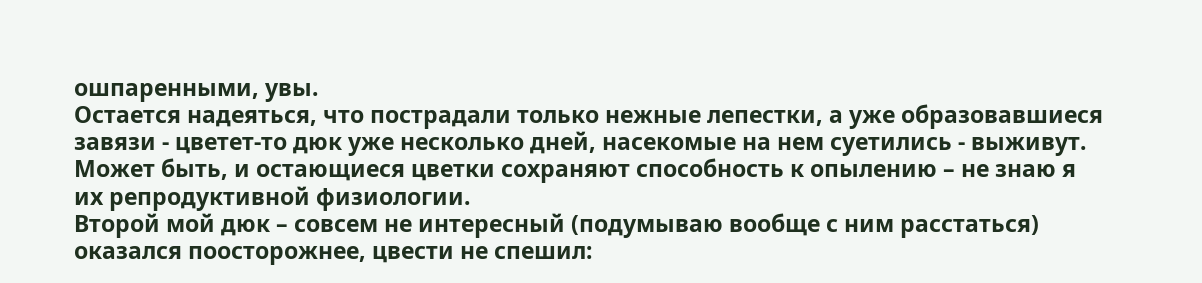ошпаренными, увы.
Остается надеяться, что пострадали только нежные лепестки, а уже образовавшиеся завязи - цветет-то дюк уже несколько дней, насекомые на нем суетились - выживут. Может быть, и остающиеся цветки сохраняют способность к опылению – не знаю я их репродуктивной физиологии.
Второй мой дюк – совсем не интересный (подумываю вообще с ним расстаться) оказался поосторожнее, цвести не спешил: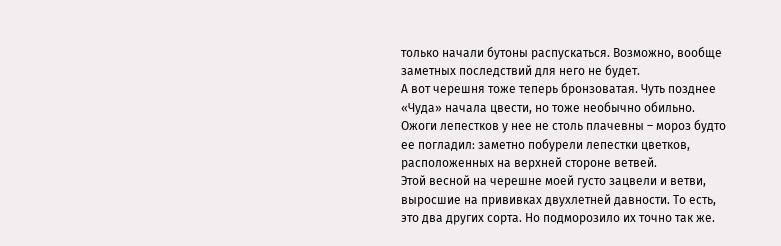только начали бутоны распускаться. Возможно, вообще заметных последствий для него не будет.
А вот черешня тоже теперь бронзоватая. Чуть позднее «Чуда» начала цвести, но тоже необычно обильно. Ожоги лепестков у нее не столь плачевны – мороз будто ее погладил: заметно побурели лепестки цветков, расположенных на верхней стороне ветвей.
Этой весной на черешне моей густо зацвели и ветви, выросшие на прививках двухлетней давности. То есть, это два других сорта. Но подморозило их точно так же.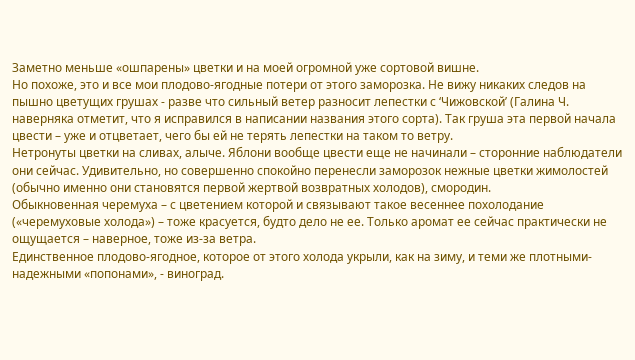Заметно меньше «ошпарены» цветки и на моей огромной уже сортовой вишне.
Но похоже, это и все мои плодово-ягодные потери от этого заморозка. Не вижу никаких следов на пышно цветущих грушах - разве что сильный ветер разносит лепестки с ‘Чижовской’ (Галина Ч. наверняка отметит, что я исправился в написании названия этого сорта). Так груша эта первой начала цвести – уже и отцветает, чего бы ей не терять лепестки на таком то ветру.
Нетронуты цветки на сливах, алыче. Яблони вообще цвести еще не начинали – сторонние наблюдатели они сейчас. Удивительно, но совершенно спокойно перенесли заморозок нежные цветки жимолостей (обычно именно они становятся первой жертвой возвратных холодов), смородин.
Обыкновенная черемуха – с цветением которой и связывают такое весеннее похолодание («черемуховые холода») – тоже красуется, будто дело не ее. Только аромат ее сейчас практически не ощущается – наверное, тоже из-за ветра.
Единственное плодово-ягодное, которое от этого холода укрыли, как на зиму, и теми же плотными-надежными «попонами», - виноград.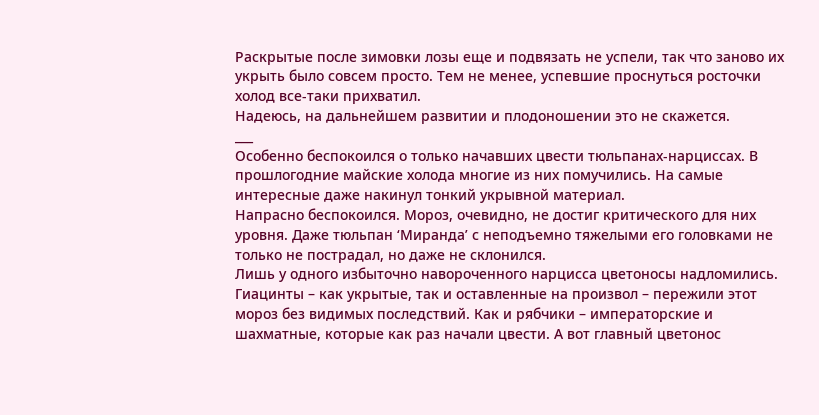Раскрытые после зимовки лозы еще и подвязать не успели, так что заново их укрыть было совсем просто. Тем не менее, успевшие проснуться росточки холод все-таки прихватил.
Надеюсь, на дальнейшем развитии и плодоношении это не скажется.
___
Особенно беспокоился о только начавших цвести тюльпанах-нарциссах. В прошлогодние майские холода многие из них помучились. На самые интересные даже накинул тонкий укрывной материал.
Напрасно беспокоился. Мороз, очевидно, не достиг критического для них уровня. Даже тюльпан ‘Миранда’ с неподъемно тяжелыми его головками не только не пострадал, но даже не склонился.
Лишь у одного избыточно навороченного нарцисса цветоносы надломились.
Гиацинты – как укрытые, так и оставленные на произвол – пережили этот мороз без видимых последствий. Как и рябчики – императорские и шахматные, которые как раз начали цвести. А вот главный цветонос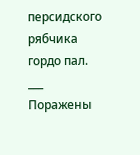персидского рябчика гордо пал.
___
Поражены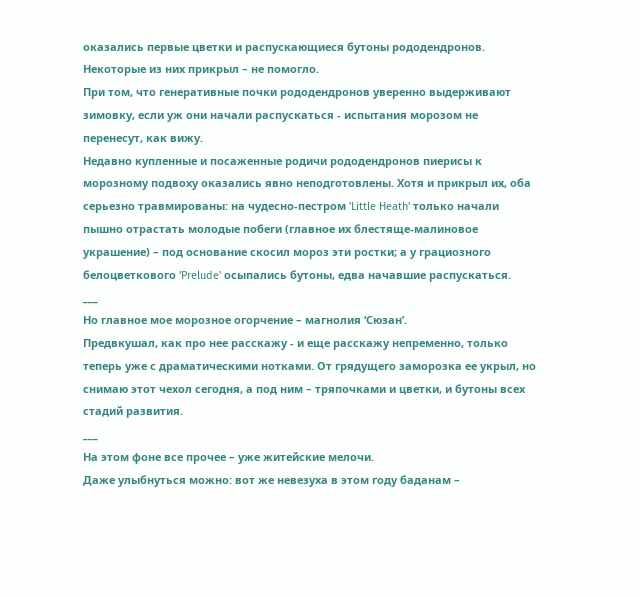оказались первые цветки и распускающиеся бутоны рододендронов. Некоторые из них прикрыл – не помогло.
При том, что генеративные почки рододендронов уверенно выдерживают зимовку, если уж они начали распускаться - испытания морозом не перенесут, как вижу.
Недавно купленные и посаженные родичи рододендронов пиерисы к морозному подвоху оказались явно неподготовлены. Хотя и прикрыл их, оба серьезно травмированы: на чудесно-пестром 'Little Heath' только начали пышно отрастать молодые побеги (главное их блестяще-малиновое украшение) – под основание скосил мороз эти ростки; а у грациозного белоцветкового 'Prelude' осыпались бутоны, едва начавшие распускаться.
___
Но главное мое морозное огорчение – магнолия ‘Сюзан’.
Предвкушал, как про нее расскажу - и еще расскажу непременно, только теперь уже с драматическими нотками. От грядущего заморозка ее укрыл, но снимаю этот чехол сегодня, а под ним – тряпочками и цветки, и бутоны всех стадий развития.
___
На этом фоне все прочее – уже житейские мелочи.
Даже улыбнуться можно: вот же невезуха в этом году баданам –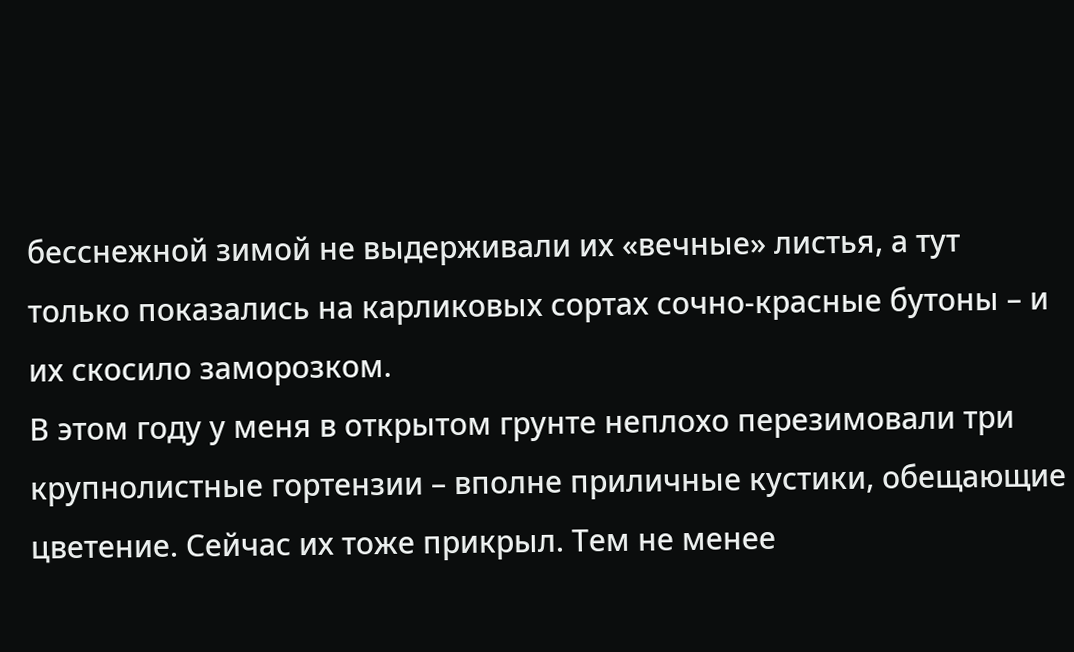бесснежной зимой не выдерживали их «вечные» листья, а тут только показались на карликовых сортах сочно-красные бутоны – и их скосило заморозком.
В этом году у меня в открытом грунте неплохо перезимовали три крупнолистные гортензии – вполне приличные кустики, обещающие цветение. Сейчас их тоже прикрыл. Тем не менее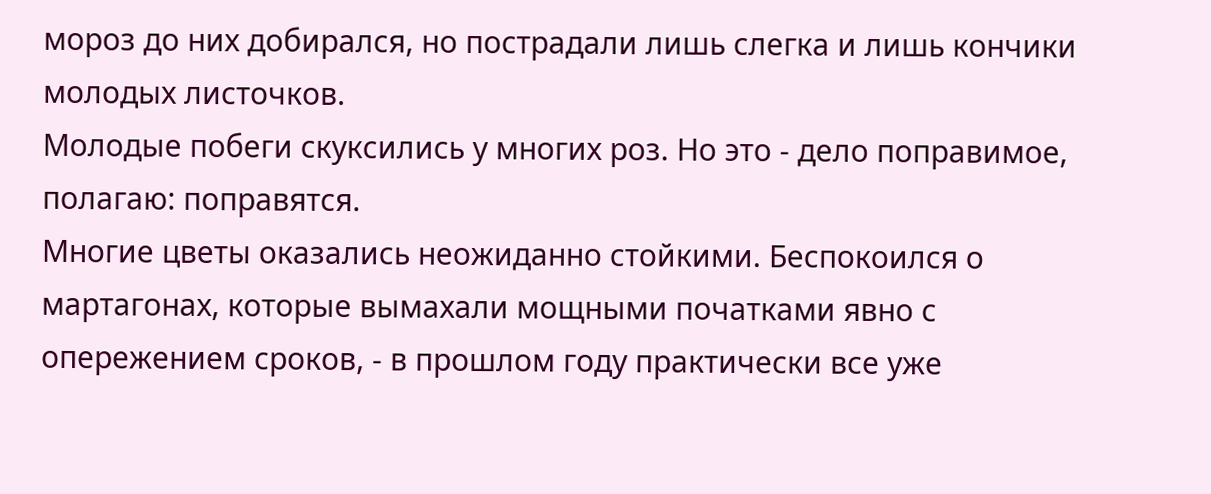мороз до них добирался, но пострадали лишь слегка и лишь кончики молодых листочков.
Молодые побеги скуксились у многих роз. Но это - дело поправимое, полагаю: поправятся.
Многие цветы оказались неожиданно стойкими. Беспокоился о мартагонах, которые вымахали мощными початками явно с опережением сроков, - в прошлом году практически все уже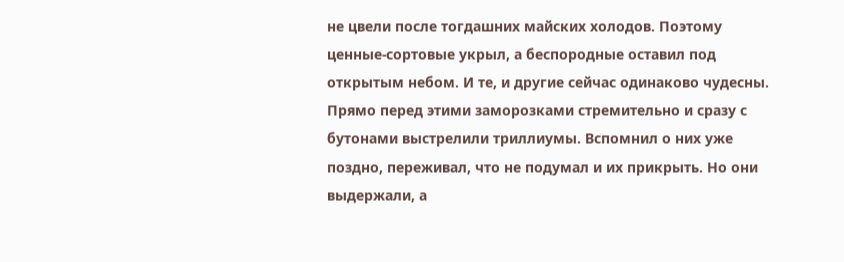не цвели после тогдашних майских холодов. Поэтому ценные-сортовые укрыл, а беспородные оставил под открытым небом. И те, и другие сейчас одинаково чудесны.
Прямо перед этими заморозками стремительно и сразу с бутонами выстрелили триллиумы. Вспомнил о них уже поздно, переживал, что не подумал и их прикрыть. Но они выдержали, а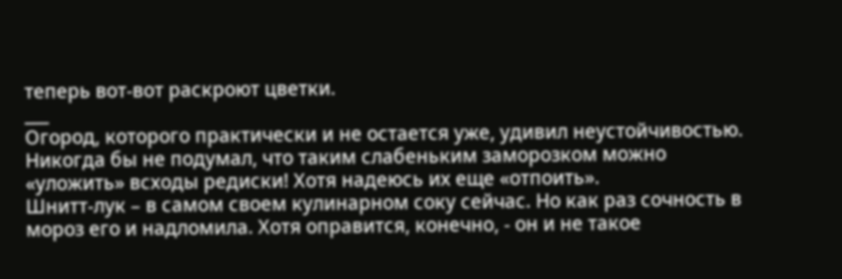теперь вот-вот раскроют цветки.
___
Огород, которого практически и не остается уже, удивил неустойчивостью.
Никогда бы не подумал, что таким слабеньким заморозком можно «уложить» всходы редиски! Хотя надеюсь их еще «отпоить».
Шнитт-лук – в самом своем кулинарном соку сейчас. Но как раз сочность в мороз его и надломила. Хотя оправится, конечно, - он и не такое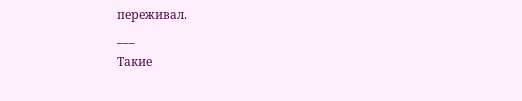переживал.
___
Такие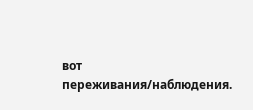вот переживания/наблюдения.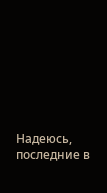Надеюсь, последние в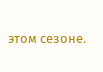этом сезоне.